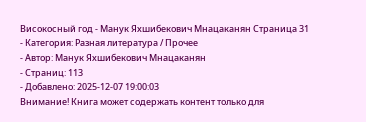Високосный год - Манук Яхшибекович Мнацаканян Страница 31
- Категория: Разная литература / Прочее
- Автор: Манук Яхшибекович Мнацаканян
- Страниц: 113
- Добавлено: 2025-12-07 19:00:03
Внимание! Книга может содержать контент только для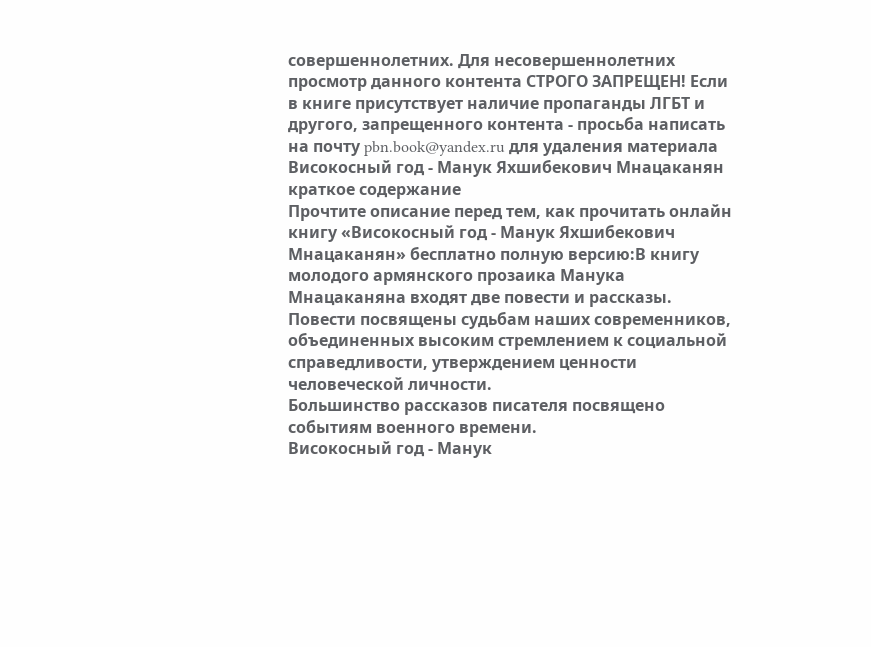совершеннолетних. Для несовершеннолетних просмотр данного контента СТРОГО ЗАПРЕЩЕН! Если в книге присутствует наличие пропаганды ЛГБТ и другого, запрещенного контента - просьба написать на почту pbn.book@yandex.ru для удаления материала
Високосный год - Манук Яхшибекович Мнацаканян краткое содержание
Прочтите описание перед тем, как прочитать онлайн книгу «Високосный год - Манук Яхшибекович Мнацаканян» бесплатно полную версию:В книгу молодого армянского прозаика Манука Мнацаканяна входят две повести и рассказы. Повести посвящены судьбам наших современников, объединенных высоким стремлением к социальной справедливости, утверждением ценности человеческой личности.
Большинство рассказов писателя посвящено событиям военного времени.
Високосный год - Манук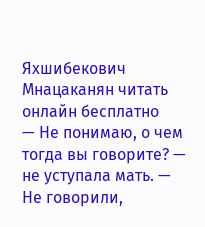Яхшибекович Мнацаканян читать онлайн бесплатно
— Не понимаю, о чем тогда вы говорите? — не уступала мать. — Не говорили,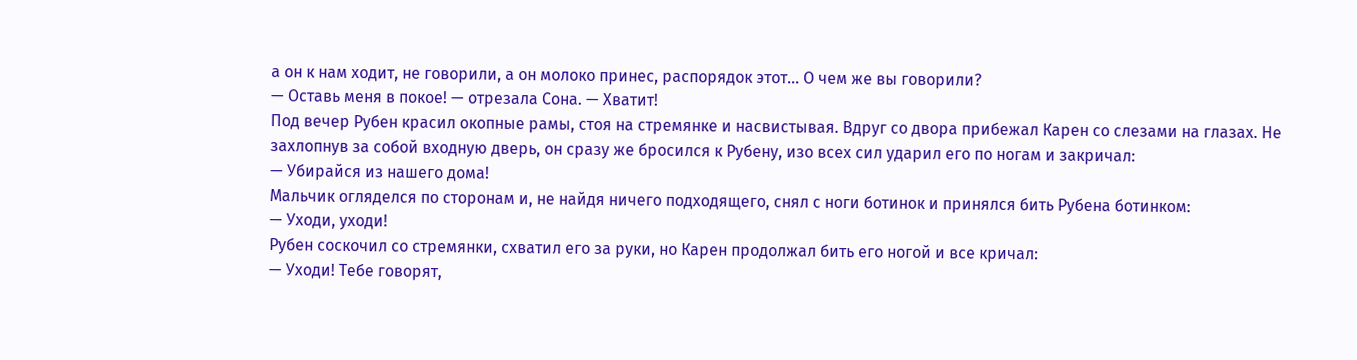а он к нам ходит, не говорили, а он молоко принес, распорядок этот… О чем же вы говорили?
— Оставь меня в покое! — отрезала Сона. — Хватит!
Под вечер Рубен красил окопные рамы, стоя на стремянке и насвистывая. Вдруг со двора прибежал Карен со слезами на глазах. Не захлопнув за собой входную дверь, он сразу же бросился к Рубену, изо всех сил ударил его по ногам и закричал:
— Убирайся из нашего дома!
Мальчик огляделся по сторонам и, не найдя ничего подходящего, снял с ноги ботинок и принялся бить Рубена ботинком:
— Уходи, уходи!
Рубен соскочил со стремянки, схватил его за руки, но Карен продолжал бить его ногой и все кричал:
— Уходи! Тебе говорят,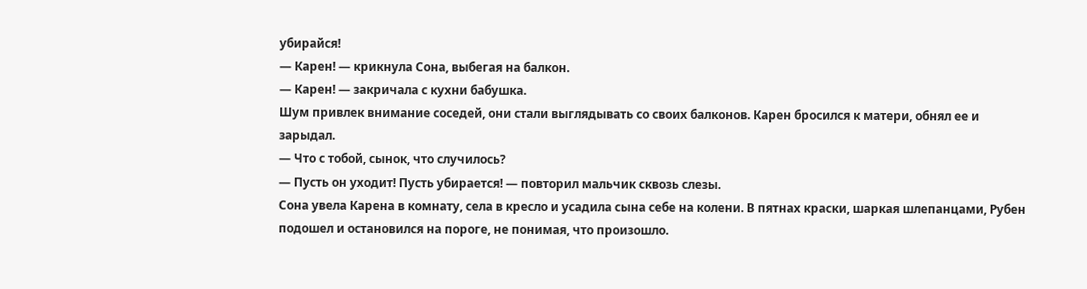убирайся!
— Карен! — крикнула Сона, выбегая на балкон.
— Карен! — закричала с кухни бабушка.
Шум привлек внимание соседей, они стали выглядывать со своих балконов. Карен бросился к матери, обнял ее и зарыдал.
— Что с тобой, сынок, что случилось?
— Пусть он уходит! Пусть убирается! — повторил мальчик сквозь слезы.
Сона увела Карена в комнату, села в кресло и усадила сына себе на колени. В пятнах краски, шаркая шлепанцами, Рубен подошел и остановился на пороге, не понимая, что произошло.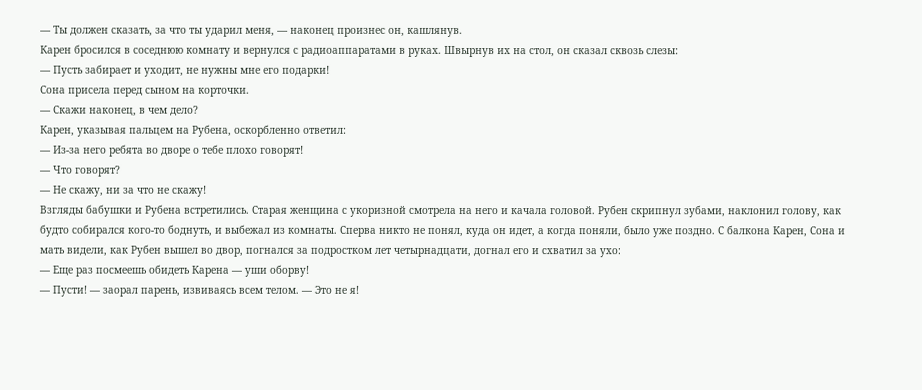— Ты должен сказать, за что ты ударил меня, — наконец произнес он, кашлянув.
Карен бросился в соседнюю комнату и вернулся с радиоаппаратами в руках. Швырнув их на стол, он сказал сквозь слезы:
— Пусть забирает и уходит, не нужны мне его подарки!
Сона присела перед сыном на корточки.
— Скажи наконец, в чем дело?
Карен, указывая пальцем на Рубена, оскорбленно ответил:
— Из-за него ребята во дворе о тебе плохо говорят!
— Что говорят?
— Не скажу, ни за что не скажу!
Взгляды бабушки и Рубена встретились. Старая женщина с укоризной смотрела на него и качала головой. Рубен скрипнул зубами, наклонил голову, как будто собирался кого-то боднуть, и выбежал из комнаты. Сперва никто не понял, куда он идет, а когда поняли, было уже поздно. С балкона Карен, Сона и мать видели, как Рубен вышел во двор, погнался за подростком лет четырнадцати, догнал его и схватил за ухо:
— Еще раз посмеешь обидеть Карена — уши оборву!
— Пусти! — заорал парень, извиваясь всем телом. — Это не я!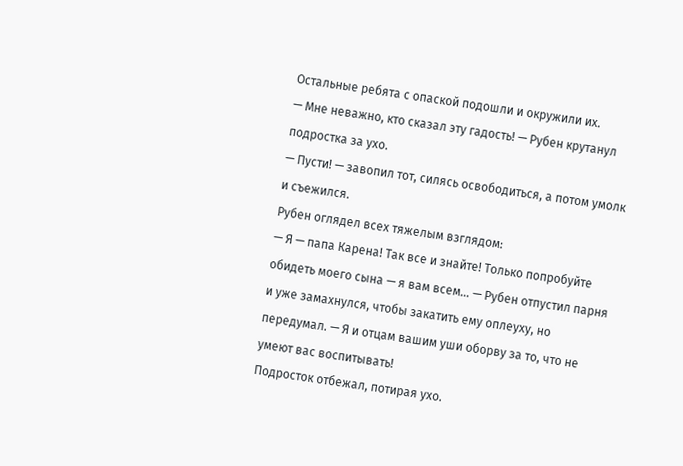Остальные ребята с опаской подошли и окружили их.
— Мне неважно, кто сказал эту гадость! — Рубен крутанул подростка за ухо.
— Пусти! — завопил тот, силясь освободиться, а потом умолк и съежился.
Рубен оглядел всех тяжелым взглядом:
— Я — папа Карена! Так все и знайте! Только попробуйте обидеть моего сына — я вам всем… — Рубен отпустил парня и уже замахнулся, чтобы закатить ему оплеуху, но передумал. — Я и отцам вашим уши оборву за то, что не умеют вас воспитывать!
Подросток отбежал, потирая ухо.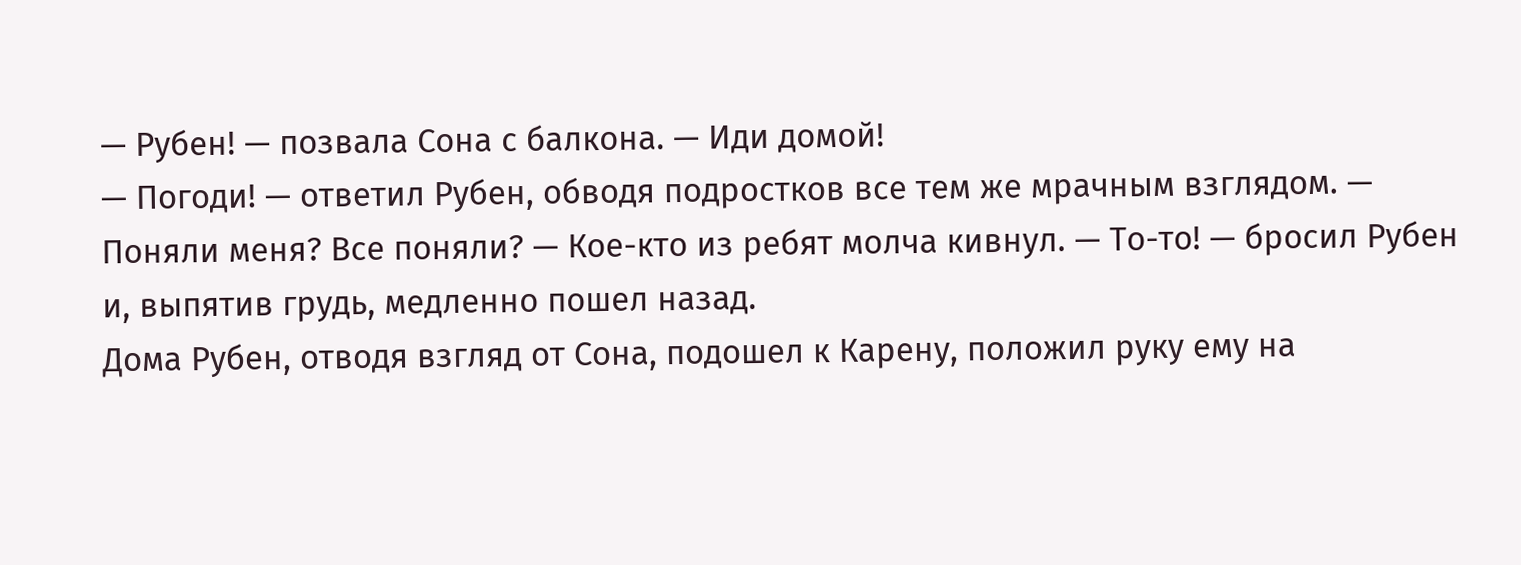— Рубен! — позвала Сона с балкона. — Иди домой!
— Погоди! — ответил Рубен, обводя подростков все тем же мрачным взглядом. — Поняли меня? Все поняли? — Кое-кто из ребят молча кивнул. — То-то! — бросил Рубен и, выпятив грудь, медленно пошел назад.
Дома Рубен, отводя взгляд от Сона, подошел к Карену, положил руку ему на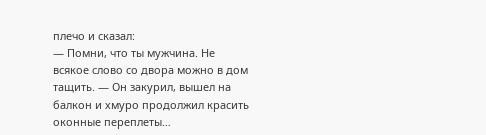плечо и сказал:
— Помни, что ты мужчина. Не всякое слово со двора можно в дом тащить. — Он закурил, вышел на балкон и хмуро продолжил красить оконные переплеты…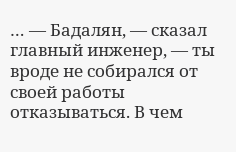… — Бадалян, — сказал главный инженер, — ты вроде не собирался от своей работы отказываться. В чем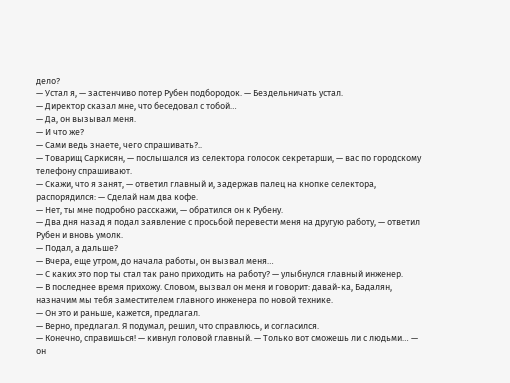дело?
— Устал я, — застенчиво потер Рубен подбородок. — Бездельничать устал.
— Директор сказал мне, что беседовал с тобой…
— Да, он вызывал меня.
— И что же?
— Сами ведь знаете, чего спрашивать?..
— Товарищ Саркисян, — послышался из селектора голосок секретарши, — вас по городскому телефону спрашивают.
— Скажи, что я занят, — ответил главный и, задержав палец на кнопке селектора, распорядился: — Сделай нам два кофе.
— Нет, ты мне подробно расскажи, — обратился он к Рубену.
— Два дня назад я подал заявление с просьбой перевести меня на другую работу, — ответил Рубен и вновь умолк.
— Подал, а дальше?
— Вчера, еще утром, до начала работы, он вызвал меня…
— С каких это пор ты стал так рано приходить на работу? — улыбнулся главный инженер.
— В последнее время прихожу. Словом, вызвал он меня и говорит: давай-ка, Бадалян, назначим мы тебя заместителем главного инженера по новой технике.
— Он это и раньше, кажется, предлагал.
— Верно, предлагал. Я подумал, решил, что справлюсь, и согласился.
— Конечно, справишься! — кивнул головой главный. — Только вот сможешь ли с людьми… — он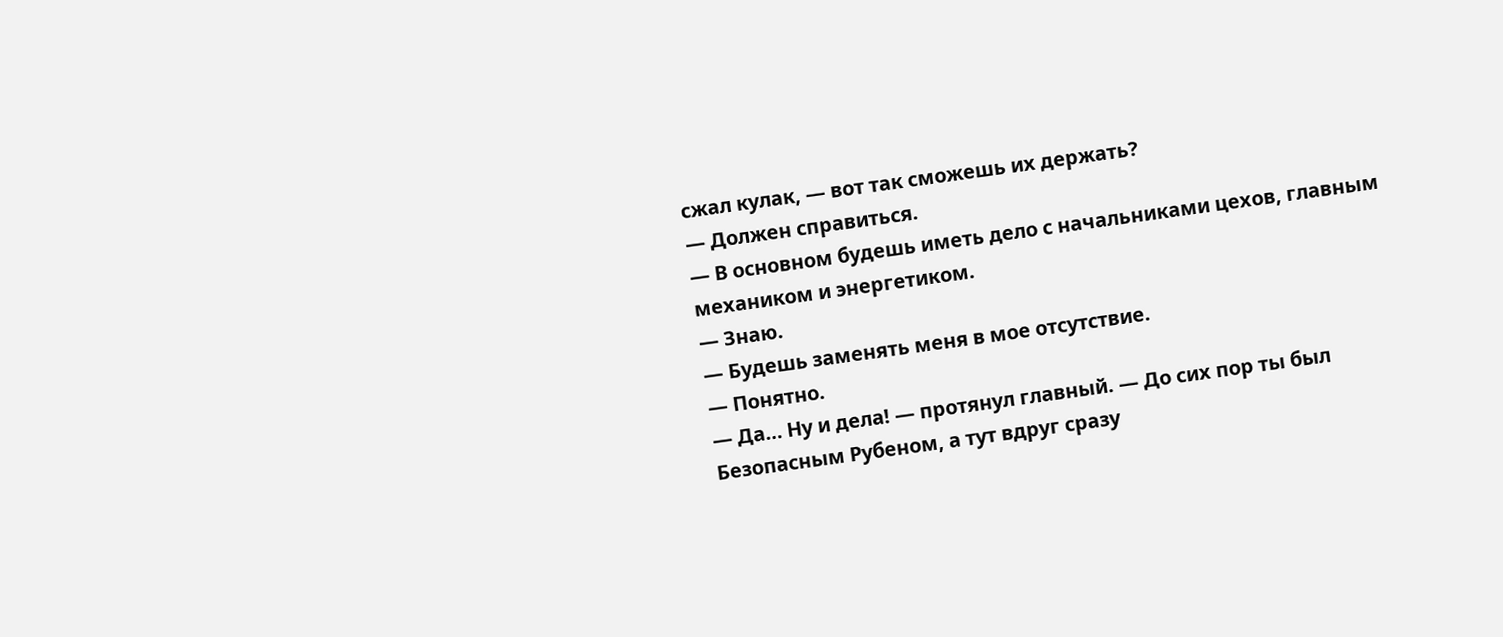сжал кулак, — вот так сможешь их держать?
— Должен справиться.
— В основном будешь иметь дело с начальниками цехов, главным механиком и энергетиком.
— Знаю.
— Будешь заменять меня в мое отсутствие.
— Понятно.
— Да… Ну и дела! — протянул главный. — До сих пор ты был Безопасным Рубеном, а тут вдруг сразу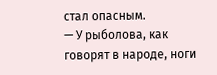стал опасным.
— У рыболова, как говорят в народе, ноги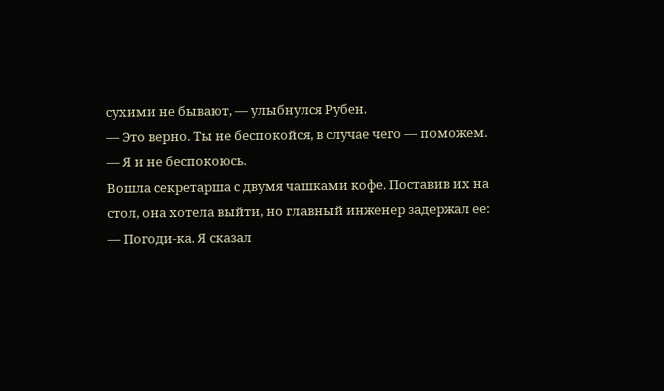сухими не бывают, — улыбнулся Рубен.
— Это верно. Ты не беспокойся, в случае чего — поможем.
— Я и не беспокоюсь.
Вошла секретарша с двумя чашками кофе. Поставив их на стол, она хотела выйти, но главный инженер задержал ее:
— Погоди-ка. Я сказал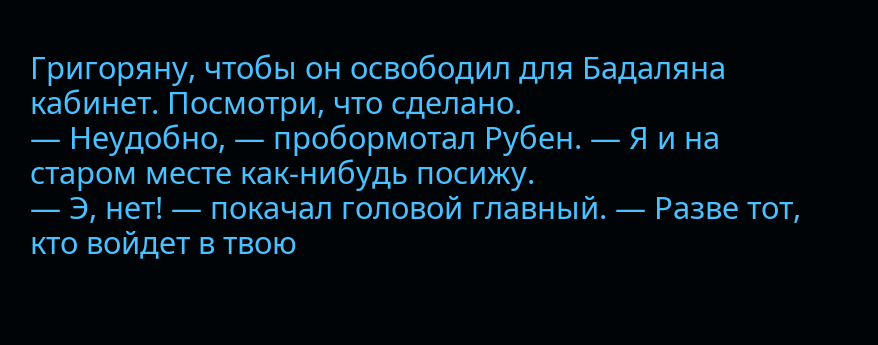Григоряну, чтобы он освободил для Бадаляна кабинет. Посмотри, что сделано.
— Неудобно, — пробормотал Рубен. — Я и на старом месте как-нибудь посижу.
— Э, нет! — покачал головой главный. — Разве тот, кто войдет в твою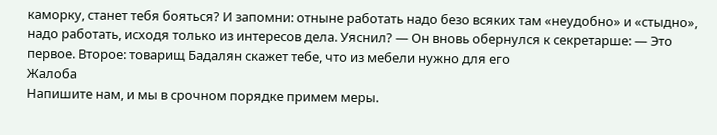каморку, станет тебя бояться? И запомни: отныне работать надо безо всяких там «неудобно» и «стыдно», надо работать, исходя только из интересов дела. Уяснил? — Он вновь обернулся к секретарше: — Это первое. Второе: товарищ Бадалян скажет тебе, что из мебели нужно для его
Жалоба
Напишите нам, и мы в срочном порядке примем меры.